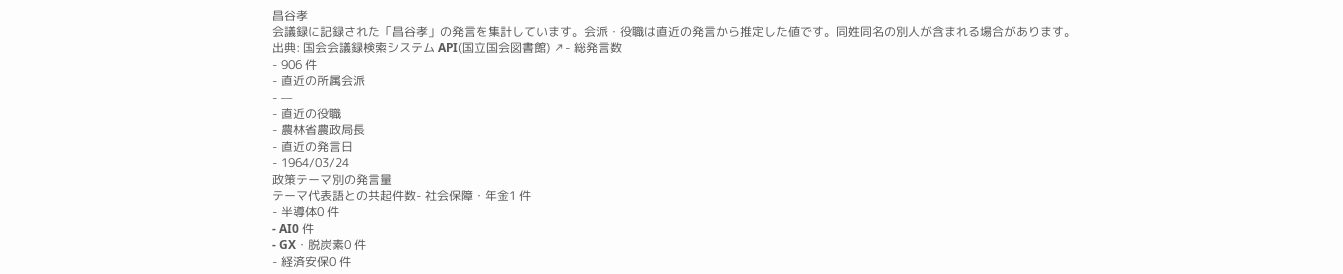昌谷孝
会議録に記録された「昌谷孝」の発言を集計しています。会派・役職は直近の発言から推定した値です。同姓同名の別人が含まれる場合があります。
出典: 国会会議録検索システム API(国立国会図書館) ↗- 総発言数
- 906 件
- 直近の所属会派
- —
- 直近の役職
- 農林省農政局長
- 直近の発言日
- 1964/03/24
政策テーマ別の発言量
テーマ代表語との共起件数- 社会保障・年金1 件
- 半導体0 件
- AI0 件
- GX・脱炭素0 件
- 経済安保0 件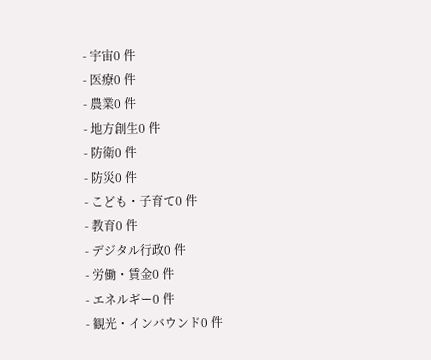- 宇宙0 件
- 医療0 件
- 農業0 件
- 地方創生0 件
- 防衛0 件
- 防災0 件
- こども・子育て0 件
- 教育0 件
- デジタル行政0 件
- 労働・賃金0 件
- エネルギー0 件
- 観光・インバウンド0 件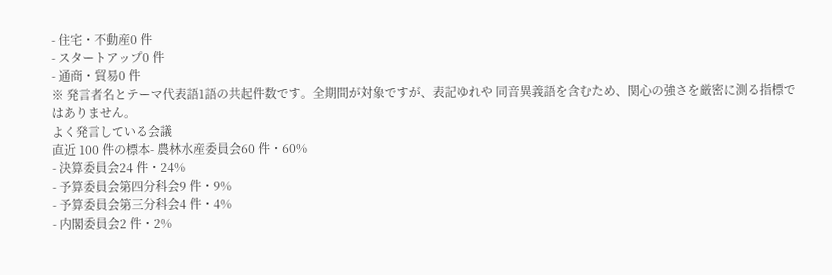- 住宅・不動産0 件
- スタートアップ0 件
- 通商・貿易0 件
※ 発言者名とテーマ代表語1語の共起件数です。全期間が対象ですが、表記ゆれや 同音異義語を含むため、関心の強さを厳密に測る指標ではありません。
よく発言している会議
直近 100 件の標本- 農林水産委員会60 件・60%
- 決算委員会24 件・24%
- 予算委員会第四分科会9 件・9%
- 予算委員会第三分科会4 件・4%
- 内閣委員会2 件・2%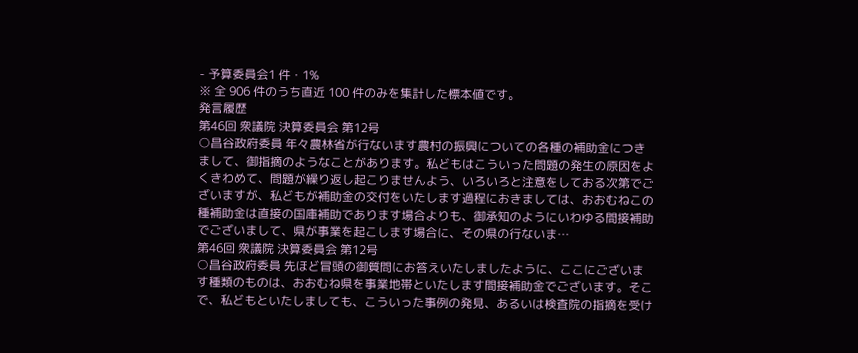- 予算委員会1 件・1%
※ 全 906 件のうち直近 100 件のみを集計した標本値です。
発言履歴
第46回 衆議院 決算委員会 第12号
○昌谷政府委員 年々農林省が行ないます農村の振興についての各種の補助金につきまして、御指摘のようなことがあります。私どもはこういった問題の発生の原因をよくきわめて、問題が繰り返し起こりませんよう、いろいろと注意をしておる次第でございますが、私どもが補助金の交付をいたします過程におきましては、おおむねこの種補助金は直接の国庫補助であります場合よりも、御承知のようにいわゆる間接補助でございまして、県が事業を起こします場合に、その県の行ないま…
第46回 衆議院 決算委員会 第12号
○昌谷政府委員 先ほど冒頭の御質問にお答えいたしましたように、ここにございます種類のものは、おおむね県を事業地帯といたします間接補助金でございます。そこで、私どもといたしましても、こういった事例の発見、あるいは検査院の指摘を受け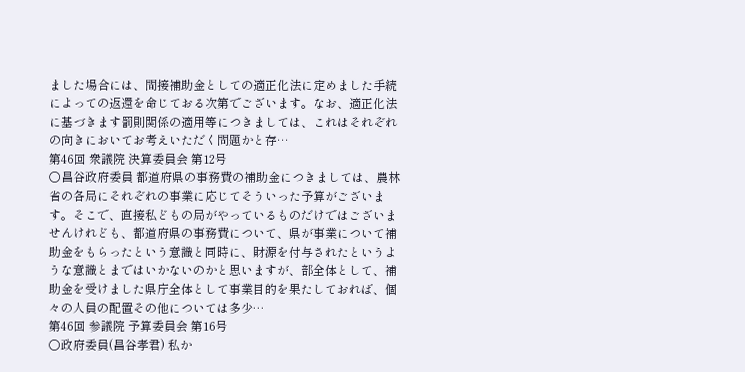ました場合には、間接補助金としての適正化法に定めました手続によっての返還を命じておる次第でございます。なお、適正化法に基づきます罰則関係の適用等につきましては、これはそれぞれの向きにおいてお考えいただく問題かと存…
第46回 衆議院 決算委員会 第12号
○昌谷政府委員 都道府県の事務費の補助金につきましては、農林省の各局にそれぞれの事業に応じてそういった予算がございます。そこで、直接私どもの局がやっているものだけではございませんけれども、都道府県の事務費について、県が事業について補助金をもらったという意識と同時に、財源を付与されたというような意識とまではいかないのかと思いますが、部全体として、補助金を受けました県庁全体として事業目的を果たしておれば、個々の人員の配置その他については多少…
第46回 参議院 予算委員会 第16号
○政府委員(昌谷孝君) 私か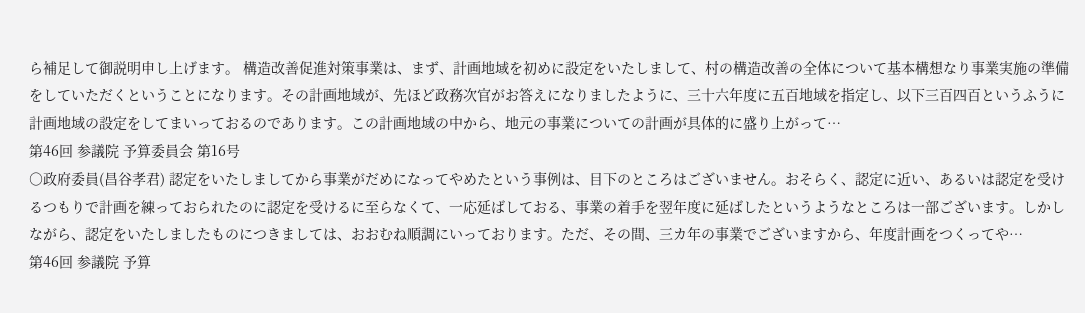ら補足して御説明申し上げます。 構造改善促進対策事業は、まず、計画地域を初めに設定をいたしまして、村の構造改善の全体について基本構想なり事業実施の準備をしていただくということになります。その計画地域が、先ほど政務次官がお答えになりましたように、三十六年度に五百地域を指定し、以下三百四百というふうに計画地域の設定をしてまいっておるのであります。この計画地域の中から、地元の事業についての計画が具体的に盛り上がって…
第46回 参議院 予算委員会 第16号
○政府委員(昌谷孝君) 認定をいたしましてから事業がだめになってやめたという事例は、目下のところはございません。おそらく、認定に近い、あるいは認定を受けるつもりで計画を練っておられたのに認定を受けるに至らなくて、一応延ばしておる、事業の着手を翌年度に延ばしたというようなところは一部ございます。しかしながら、認定をいたしましたものにつきましては、おおむね順調にいっております。ただ、その間、三カ年の事業でございますから、年度計画をつくってや…
第46回 参議院 予算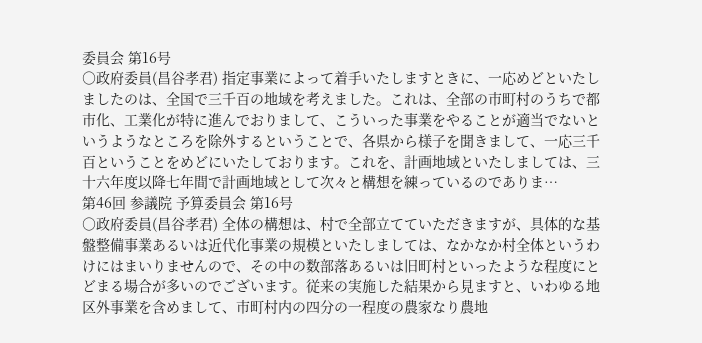委員会 第16号
○政府委員(昌谷孝君) 指定事業によって着手いたしますときに、一応めどといたしましたのは、全国で三千百の地域を考えました。これは、全部の市町村のうちで都市化、工業化が特に進んでおりまして、こういった事業をやることが適当でないというようなところを除外するということで、各県から様子を聞きまして、一応三千百ということをめどにいたしております。これを、計画地域といたしましては、三十六年度以降七年間で計画地域として次々と構想を練っているのでありま…
第46回 参議院 予算委員会 第16号
○政府委員(昌谷孝君) 全体の構想は、村で全部立てていただきますが、具体的な基盤整備事業あるいは近代化事業の規模といたしましては、なかなか村全体というわけにはまいりませんので、その中の数部落あるいは旧町村といったような程度にとどまる場合が多いのでございます。従来の実施した結果から見ますと、いわゆる地区外事業を含めまして、市町村内の四分の一程度の農家なり農地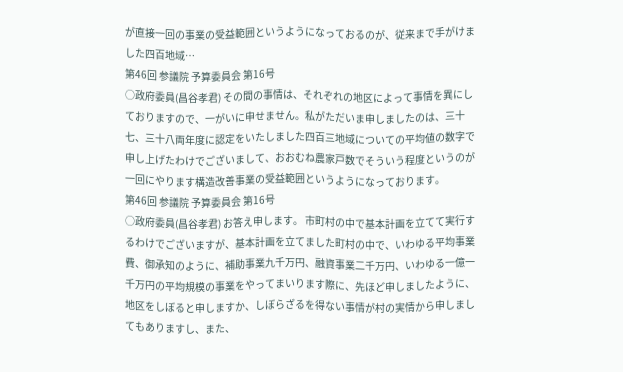が直接一回の事業の受益範囲というようになっておるのが、従来まで手がけました四百地域…
第46回 参議院 予算委員会 第16号
○政府委員(昌谷孝君) その間の事情は、それぞれの地区によって事情を異にしておりますので、一がいに申せません。私がただいま申しましたのは、三十七、三十八両年度に認定をいたしました四百三地域についての平均値の数字で申し上げたわけでございまして、おおむね農家戸数でそういう程度というのが一回にやります構造改善事業の受益範囲というようになっております。
第46回 参議院 予算委員会 第16号
○政府委員(昌谷孝君) お答え申します。 市町村の中で基本計画を立てて実行するわけでございますが、基本計画を立てました町村の中で、いわゆる平均事業費、御承知のように、補助事業九千万円、融資事業二千万円、いわゆる一億一千万円の平均規模の事業をやってまいります際に、先ほど申しましたように、地区をしぼると申しますか、しぼらざるを得ない事情が村の実情から申しましてもありますし、また、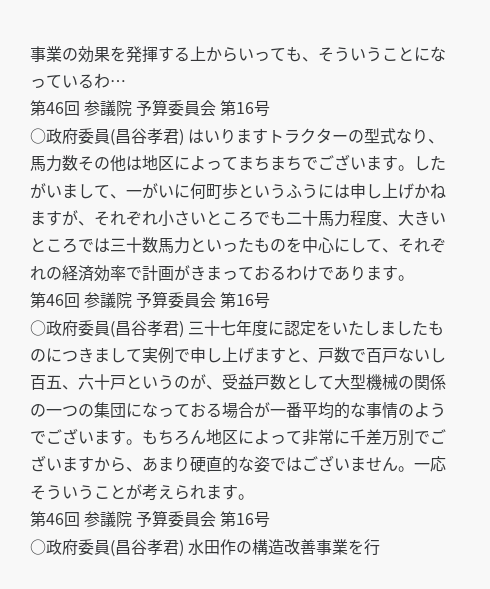事業の効果を発揮する上からいっても、そういうことになっているわ…
第46回 参議院 予算委員会 第16号
○政府委員(昌谷孝君) はいりますトラクターの型式なり、馬力数その他は地区によってまちまちでございます。したがいまして、一がいに何町歩というふうには申し上げかねますが、それぞれ小さいところでも二十馬力程度、大きいところでは三十数馬力といったものを中心にして、それぞれの経済効率で計画がきまっておるわけであります。
第46回 参議院 予算委員会 第16号
○政府委員(昌谷孝君) 三十七年度に認定をいたしましたものにつきまして実例で申し上げますと、戸数で百戸ないし百五、六十戸というのが、受益戸数として大型機械の関係の一つの集団になっておる場合が一番平均的な事情のようでございます。もちろん地区によって非常に千差万別でございますから、あまり硬直的な姿ではございません。一応そういうことが考えられます。
第46回 参議院 予算委員会 第16号
○政府委員(昌谷孝君) 水田作の構造改善事業を行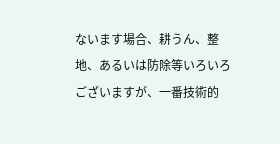ないます場合、耕うん、整地、あるいは防除等いろいろございますが、一番技術的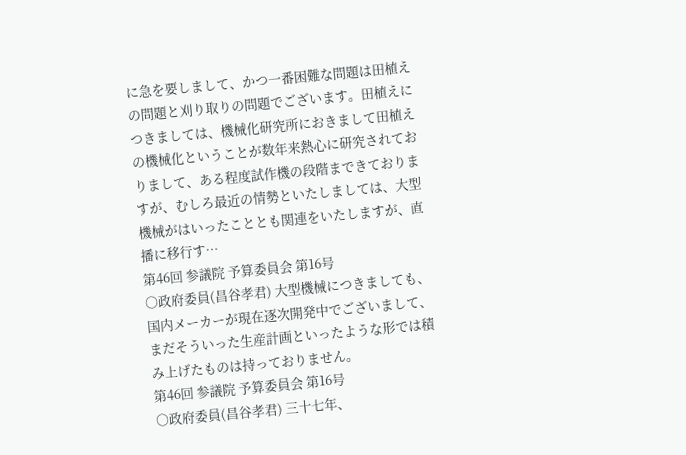に急を要しまして、かつ一番困難な問題は田植えの問題と刈り取りの問題でございます。田植えにつきましては、機械化研究所におきまして田植えの機械化ということが数年来熱心に研究されておりまして、ある程度試作機の段階まできておりますが、むしろ最近の情勢といたしましては、大型機械がはいったこととも関連をいたしますが、直播に移行す…
第46回 参議院 予算委員会 第16号
○政府委員(昌谷孝君) 大型機械につきましても、国内メーカーが現在逐次開発中でございまして、まだそういった生産計画といったような形では積み上げたものは持っておりません。
第46回 参議院 予算委員会 第16号
○政府委員(昌谷孝君) 三十七年、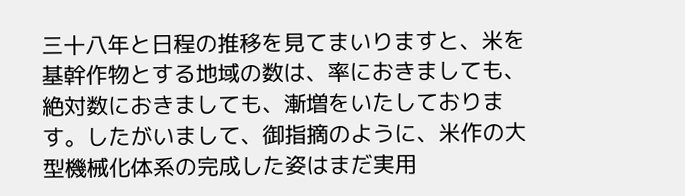三十八年と日程の推移を見てまいりますと、米を基幹作物とする地域の数は、率におきましても、絶対数におきましても、漸増をいたしております。したがいまして、御指摘のように、米作の大型機械化体系の完成した姿はまだ実用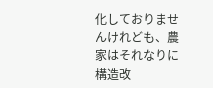化しておりませんけれども、農家はそれなりに構造改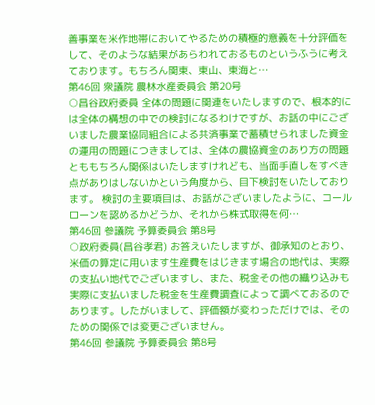善事業を米作地帯においてやるための積極的意義を十分評価をして、そのような結果があらわれておるものというふうに考えております。もちろん関東、東山、東海と…
第46回 衆議院 農林水産委員会 第20号
○昌谷政府委員 全体の問題に関連をいたしますので、根本的には全体の構想の中での検討になるわけですが、お話の中にございました農業協同組合による共済事業で蓄積せられました資金の運用の問題につきましては、全体の農協資金のあり方の問題とももちろん関係はいたしますけれども、当面手直しをすべき点がありはしないかという角度から、目下検討をいたしております。 検討の主要項目は、お話がございましたように、コールローンを認めるかどうか、それから株式取得を何…
第46回 参議院 予算委員会 第8号
○政府委員(昌谷孝君) お答えいたしますが、御承知のとおり、米価の算定に用います生産費をはじきます場合の地代は、実際の支払い地代でございますし、また、税金その他の織り込みも実際に支払いました税金を生産費調査によって調べておるのであります。したがいまして、評価額が変わっただけでは、そのための関係では変更ございません。
第46回 参議院 予算委員会 第8号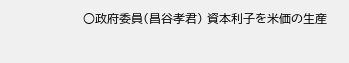○政府委員(昌谷孝君) 資本利子を米価の生産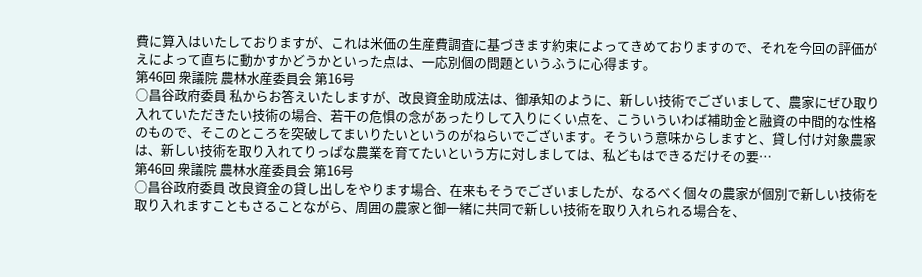費に算入はいたしておりますが、これは米価の生産費調査に基づきます約束によってきめておりますので、それを今回の評価がえによって直ちに動かすかどうかといった点は、一応別個の問題というふうに心得ます。
第46回 衆議院 農林水産委員会 第16号
○昌谷政府委員 私からお答えいたしますが、改良資金助成法は、御承知のように、新しい技術でございまして、農家にぜひ取り入れていただきたい技術の場合、若干の危惧の念があったりして入りにくい点を、こういういわば補助金と融資の中間的な性格のもので、そこのところを突破してまいりたいというのがねらいでございます。そういう意味からしますと、貸し付け対象農家は、新しい技術を取り入れてりっぱな農業を育てたいという方に対しましては、私どもはできるだけその要…
第46回 衆議院 農林水産委員会 第16号
○昌谷政府委員 改良資金の貸し出しをやります場合、在来もそうでございましたが、なるべく個々の農家が個別で新しい技術を取り入れますこともさることながら、周囲の農家と御一緒に共同で新しい技術を取り入れられる場合を、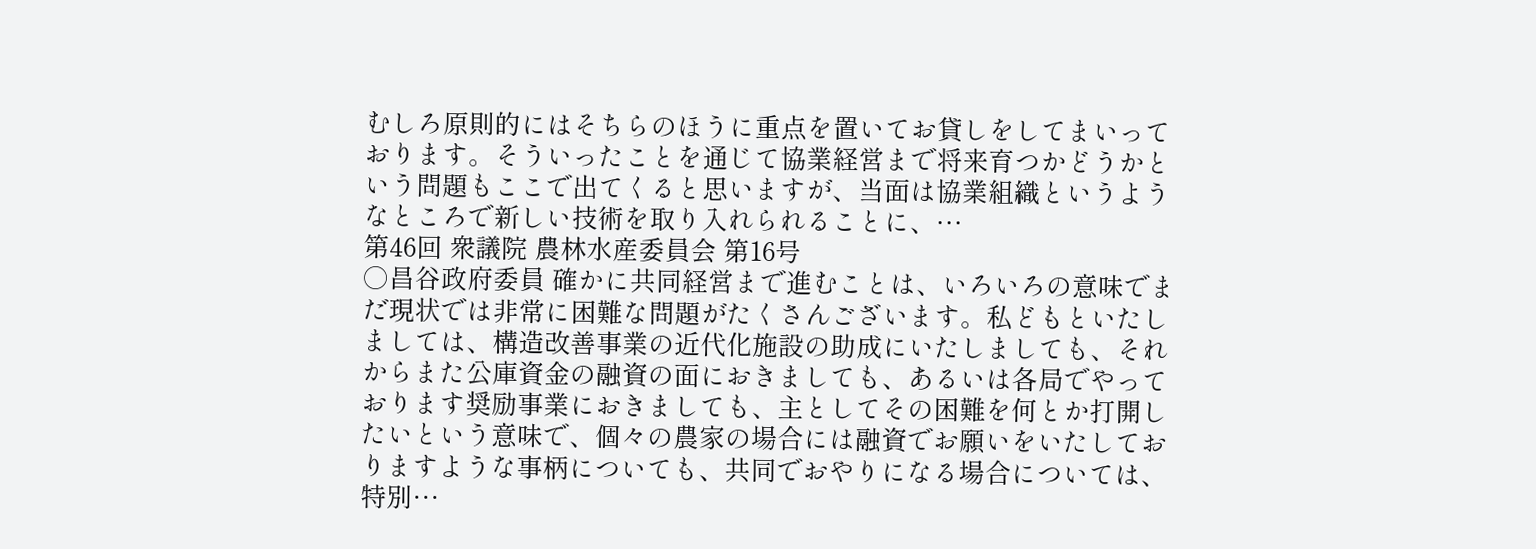むしろ原則的にはそちらのほうに重点を置いてお貸しをしてまいっております。そういったことを通じて協業経営まで将来育つかどうかという問題もここで出てくると思いますが、当面は協業組織というようなところで新しい技術を取り入れられることに、…
第46回 衆議院 農林水産委員会 第16号
○昌谷政府委員 確かに共同経営まで進むことは、いろいろの意味でまだ現状では非常に困難な問題がたくさんございます。私どもといたしましては、構造改善事業の近代化施設の助成にいたしましても、それからまた公庫資金の融資の面におきましても、あるいは各局でやっております奨励事業におきましても、主としてその困難を何とか打開したいという意味で、個々の農家の場合には融資でお願いをいたしておりますような事柄についても、共同でおやりになる場合については、特別…